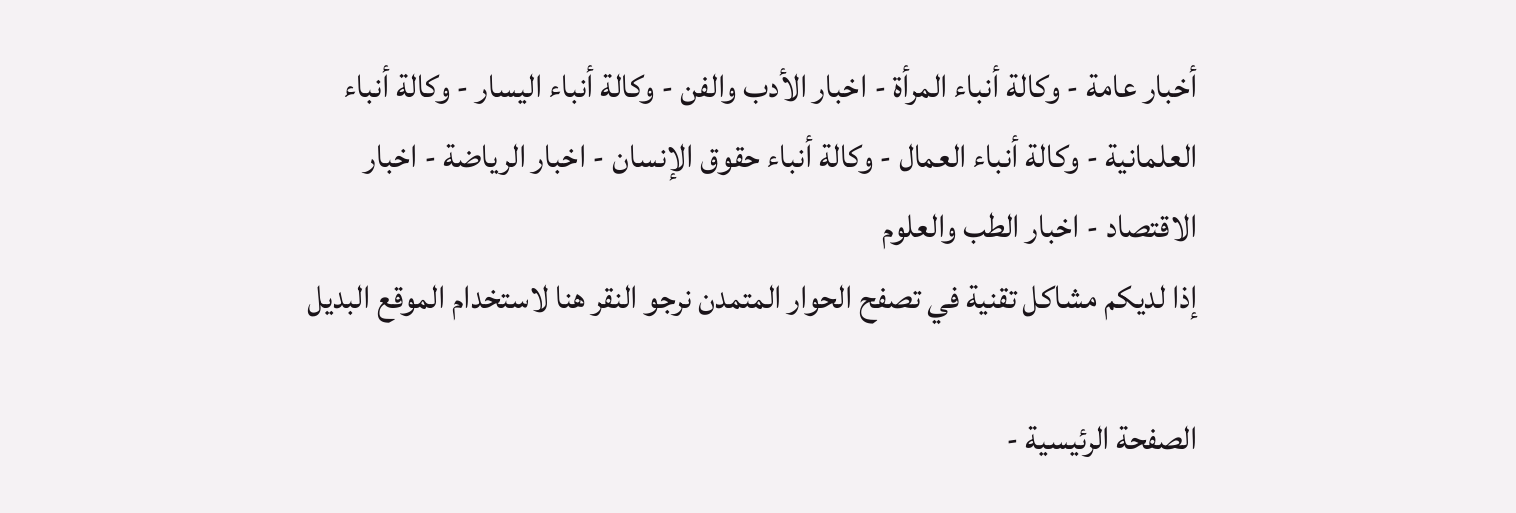أخبار عامة - وكالة أنباء المرأة - اخبار الأدب والفن - وكالة أنباء اليسار - وكالة أنباء العلمانية - وكالة أنباء العمال - وكالة أنباء حقوق الإنسان - اخبار الرياضة - اخبار الاقتصاد - اخبار الطب والعلوم
إذا لديكم مشاكل تقنية في تصفح الحوار المتمدن نرجو النقر هنا لاستخدام الموقع البديل

الصفحة الرئيسية -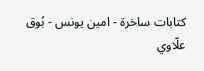كتابات ساخرة - امين يونس - بُوق علّاوي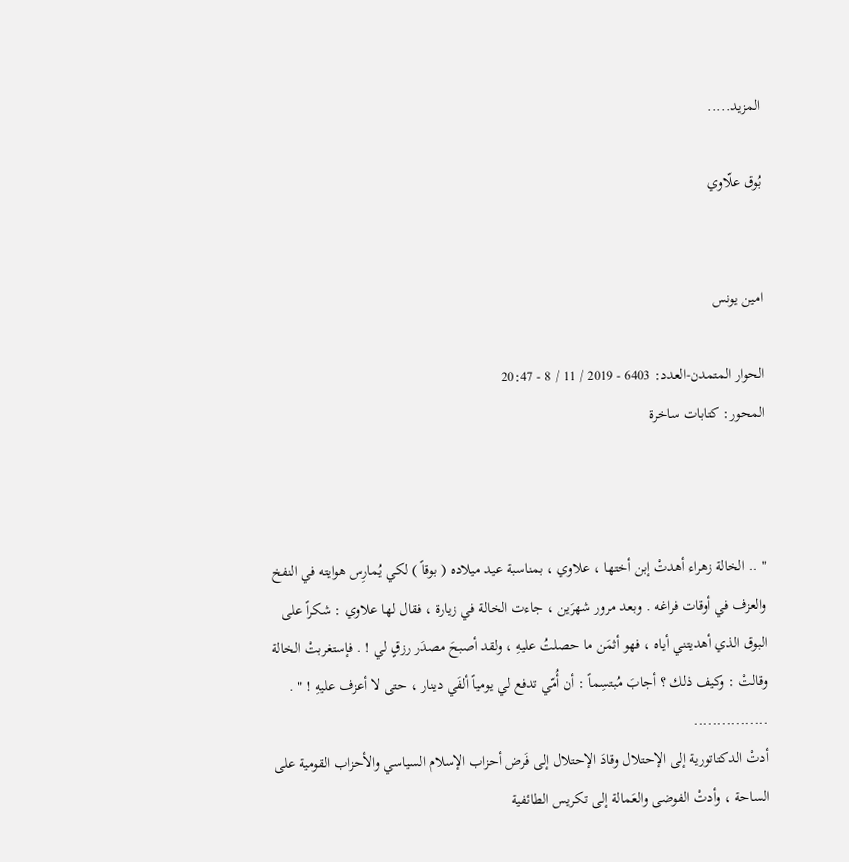المزيد.....

بُوق علّاوي


امين يونس

الحوار المتمدن-العدد: 6403 - 2019 / 11 / 8 - 20:47
المحور: كتابات ساخرة



" .. الخالة زهراء أهدتْ إبن أختها ، علاوي ، بمناسبة عيد ميلاده ( بوقاً ) لكي يُمارِس هوايته في النفخ والعزف في أوقات فراغه . وبعد مرور شهرَين ، جاءت الخالة في زيارة ، فقال لها علاوي : شكراً على البوق الذي أهديتني أياه ، فهو أثمَن ما حصلتُ عليهِ ، ولقد أصبحَ مصدَر رزقٍ لي ! . فإستغربتْ الخالة وقالتْ : وكيف ذلك ؟ أجابَ مُبتسِماً : أن أُمّي تدفع لي يومياً ألفَي دينار ، حتى لا أعزف عليهِ ! " .
................
أدتْ الدكتاتورية إلى الإحتلال وقادَ الإحتلال إلى فَرض أحزاب الإسلام السياسي والأحزاب القومية على الساحة ، وأدتْ الفوضى والعَمالة إلى تكريس الطائفية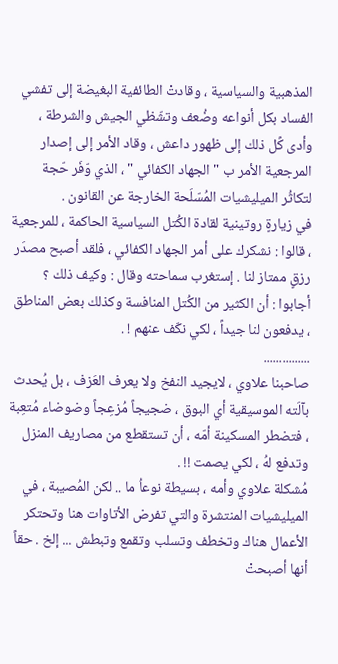المذهبية والسياسية ، وقادتْ الطائفية البغيضة إلى تفشي الفساد بكل أنواعه وضُعف وتشّظي الجيش والشرطة ، وأدى كًل ذلك إلى ظهور داعش ، وقاد الأمر إلى إصدار المرجعية الأمر ب " الجهاد الكفائي " ، الذي وّفَر حّجة لتكاثُر الميليشيات المُسّلَحة الخارجة عن القانون .
في زيارةٍ روتينية لقادة الكُتل السياسية الحاكمة ، للمرجعية ، قالوا : نشكرك على أمر الجهاد الكفائي ، فلقد أصبح مصدَر رزقٍ ممتاز لنا . إستغرب سماحته وقال : وكيف ذلك ؟ أجابوا : أن الكثير من الكُتل المنافسة وكذلك بعض المناطق ، يدفعون لنا جيداً ، لكي نكّف عنهم ! .
...............
صاحبنا علاوي ، لايجيد النفخ ولا يعرف العَزف ، بل يُحدث بآلَته الموسيقية أي البوق ، ضجيجاً مُزعِجاً وضوضاء مُتعِبة ، فتضطر المسكينة أمّه ، أن تستقطع من مصاريف المنزل وتدفع لهُ ، لكي يصمت !! .
مُشكلة علاوي وأمه ، بسيطة نوعاُ ما .. لكن المُصيبة ، في الميليشيات المنتشرة والتي تفرض الأتاوات هنا وتحتكر الأعمال هناك وتخطف وتسلب وتقمع وتبطش ... إلخ . حقاً أنها أصبحتْ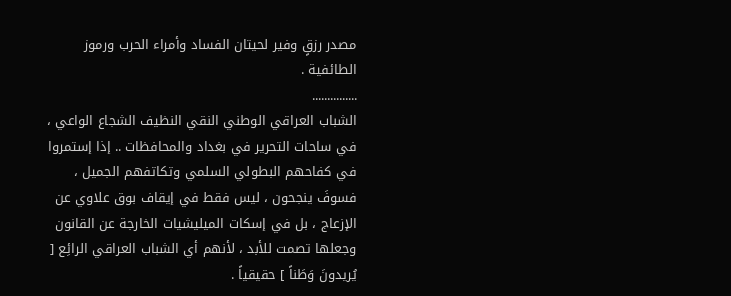مصدر رزقٍ وفير لحيتان الفساد وأمراء الحرب ورموز الطائفية .
...............
الشباب العراقي الوطني النقي النظيف الشجاع الواعي ، في ساحات التحرير في بغداد والمحافظات .. إذا إستمروا في كفاحهم البطولي السلمي وتكاتفهم الجميل ، فسوفَ ينجحون ، ليس فقط في إيقاف بوق علاوي عن الإزعاج ، بل في إسكات الميليشيات الخارجة عن القانون وجعلها تصمت للأبد ، لأنهم أي الشباب العراقي الرائِع [ يُريدونَ وَطَناً ] حقيقياً .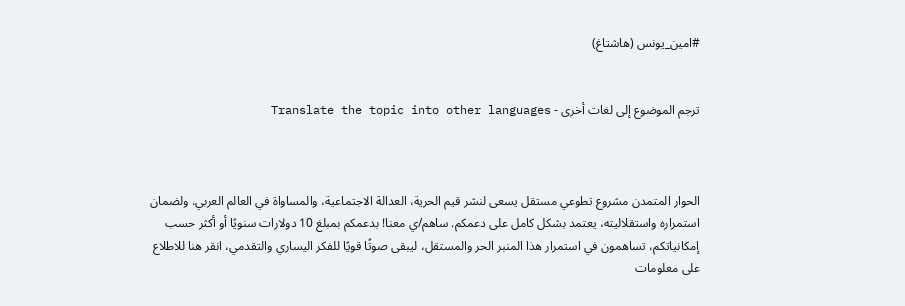#امين_يونس (هاشتاغ)


ترجم الموضوع إلى لغات أخرى - Translate the topic into other languages



الحوار المتمدن مشروع تطوعي مستقل يسعى لنشر قيم الحرية، العدالة الاجتماعية، والمساواة في العالم العربي. ولضمان استمراره واستقلاليته، يعتمد بشكل كامل على دعمكم. ساهم/ي معنا! بدعمكم بمبلغ 10 دولارات سنويًا أو أكثر حسب إمكانياتكم، تساهمون في استمرار هذا المنبر الحر والمستقل، ليبقى صوتًا قويًا للفكر اليساري والتقدمي، انقر هنا للاطلاع على معلومات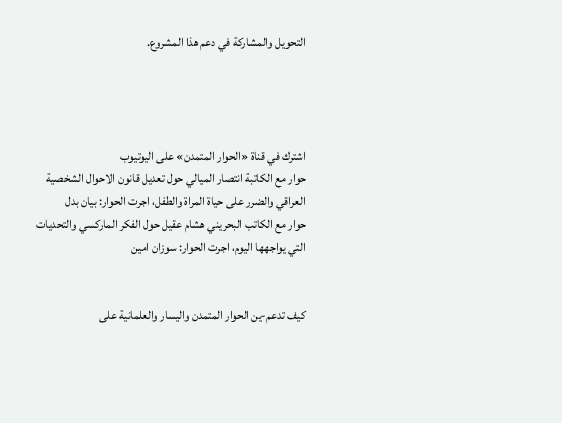التحويل والمشاركة في دعم هذا المشروع.




اشترك في قناة «الحوار المتمدن» على اليوتيوب
حوار مع الكاتبة انتصار الميالي حول تعديل قانون الاحوال الشخصية العراقي والضرر على حياة المراة والطفل، اجرت الحوار: بيان بدل
حوار مع الكاتب البحريني هشام عقيل حول الفكر الماركسي والتحديات التي يواجهها اليوم، اجرت الحوار: سوزان امين


كيف تدعم-ين الحوار المتمدن واليسار والعلمانية على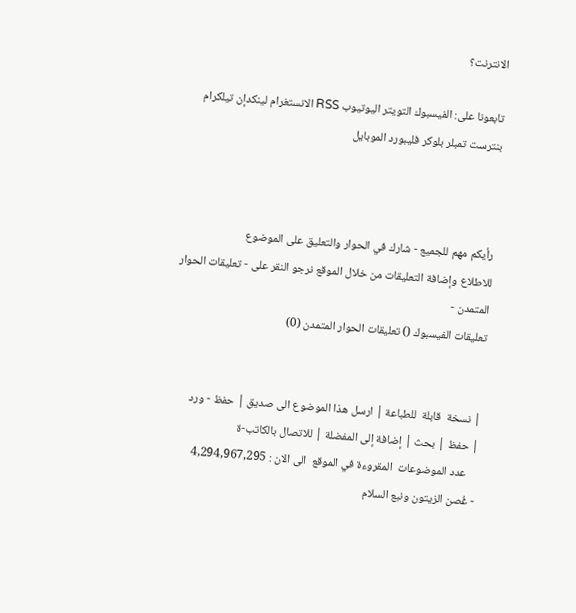الانترنت؟

تابعونا على: الفيسبوك التويتر اليوتيوب RSS الانستغرام لينكدإن تيلكرام بنترست تمبلر بلوكر فليبورد الموبايل



رأيكم مهم للجميع - شارك في الحوار والتعليق على الموضوع
للاطلاع وإضافة التعليقات من خلال الموقع نرجو النقر على - تعليقات الحوار المتمدن -
تعليقات الفيسبوك () تعليقات الحوار المتمدن (0)


| نسخة  قابلة  للطباعة | ارسل هذا الموضوع الى صديق | حفظ - ورد
| حفظ | بحث | إضافة إلى المفضلة | للاتصال بالكاتب-ة
    عدد الموضوعات  المقروءة في الموقع  الى الان : 4,294,967,295
- غُصن الزيتون ونبع السلام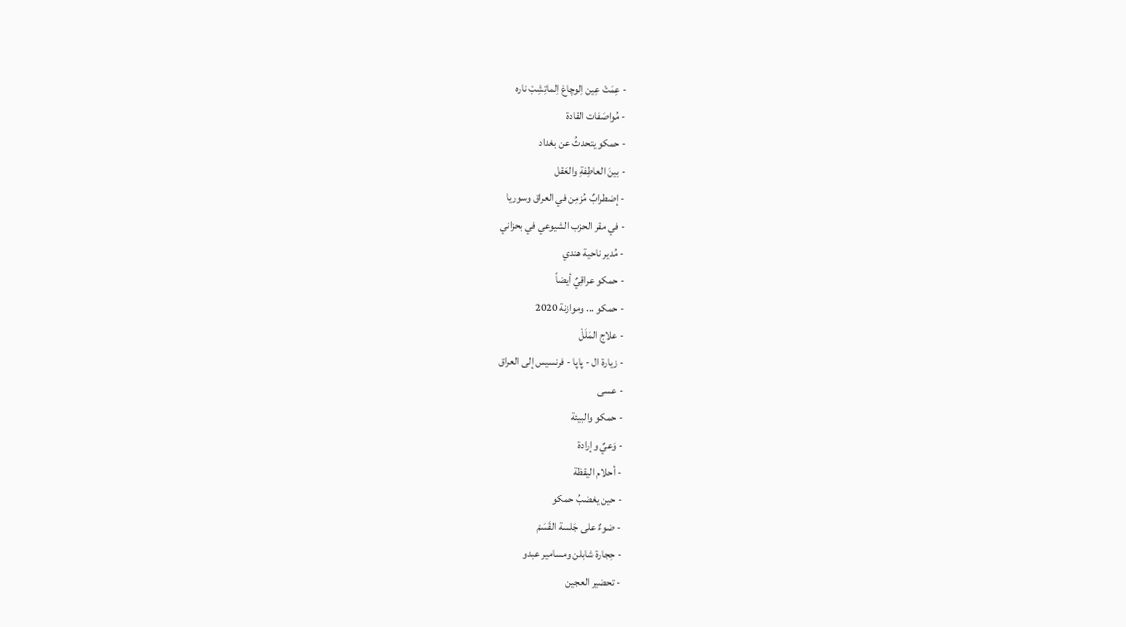- عِمَتْ عِين اِلوچاغ اِلماتِشِبْ ناره
- مُواصَفات القادة
- حمكو يتحدثُ عن بغداد
- بينَ العاطِفةِ والعَقل
- إضطرابٌ مُزمِن في العراق وسوريا
- في مقر الحزب الشيوعي في بحزاني
- مُدير ناحية هندي
- حمكو عراقِيٌ أيضاً
- حمكو ... وموازنة 2020
- علاج المَلَلْ
- زيارة ال - پاپا - فرنسيس إلى العراق
- عسى
- حمكو والبيئة
- وَعيٌ وإرادة
- أحلام اليقظة
- حين يغضبُ حمكو
- ضوءٌ على جَلسة القَسَمْ
- حِجارة شابلن ومسامير عبدو
- تحضير العجين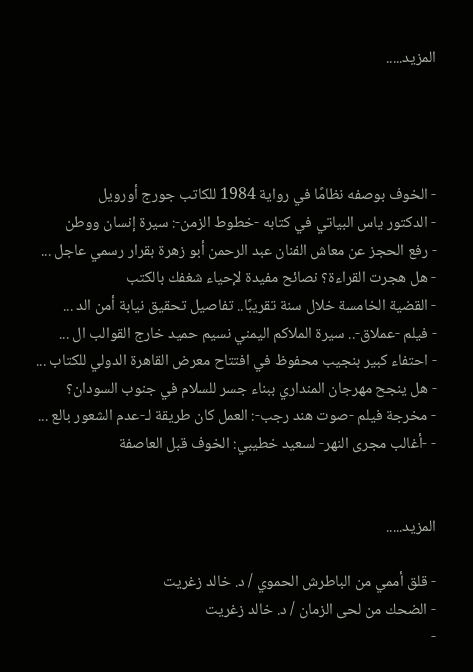المزيد.....




- الخوف بوصفه نظامًا في رواية 1984 للكاتب جورج أورويل
- الدكتور ياس البياتي في كتابه -خطوط الزمن-: سيرة إنسان ووطن
- رفع الحجز عن معاش الفنان عبد الرحمن أبو زهرة بقرار رسمي عاجل ...
- هل هجرت القراءة؟ نصائح مفيدة لإحياء شغفك بالكتب
- القضية الخامسة خلال سنة تقريبًا.. تفاصيل تحقيق نيابة أمن الد ...
- فيلم -عملاق-.. سيرة الملاكم اليمني نسيم حميد خارج القوالب ال ...
- احتفاء كبير بنجيب محفوظ في افتتاح معرض القاهرة الدولي للكتاب ...
- هل ينجح مهرجان المنداري ببناء جسر للسلام في جنوب السودان؟
- مخرجة فيلم -صوت هند رجب-: العمل كان طريقة لـ-عدم الشعور بالع ...
- -أغالب مجرى النهر- لسعيد خطيبي: الخوف قبل العاصفة


المزيد.....

- قلق أممي من الباطرش الحموي / د. خالد زغريت
- الضحك من لحى الزمان / د. خالد زغريت
-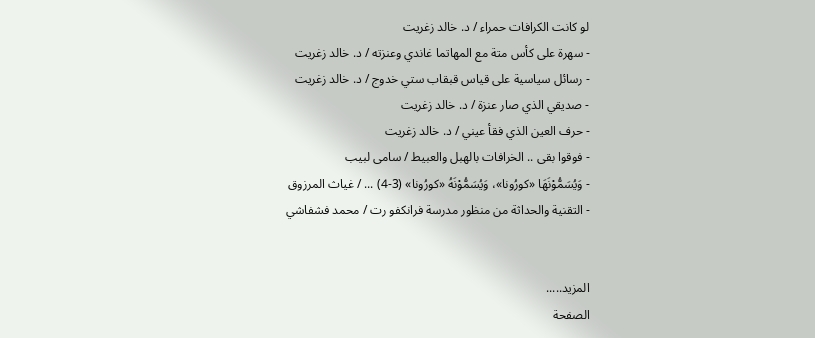لو كانت الكرافات حمراء / د. خالد زغريت
- سهرة على كأس متة مع المهاتما غاندي وعنزته / د. خالد زغريت
- رسائل سياسية على قياس قبقاب ستي خدوج / د. خالد زغريت
- صديقي الذي صار عنزة / د. خالد زغريت
- حرف العين الذي فقأ عيني / د. خالد زغريت
- فوقوا بقى .. الخرافات بالهبل والعبيط / سامى لبيب
- وَيُسَمُّوْنَهَا «كورُونا»، وَيُسَمُّوْنَهُ «كورُونا» (3-4) ... / غياث المرزوق
- التقنية والحداثة من منظور مدرسة فرانكفو رت / محمد فشفاشي


المزيد.....
الصفحة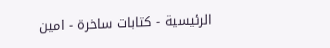الرئيسية - كتابات ساخرة - امين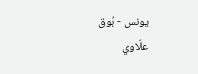يونس - بُوق علّاوي